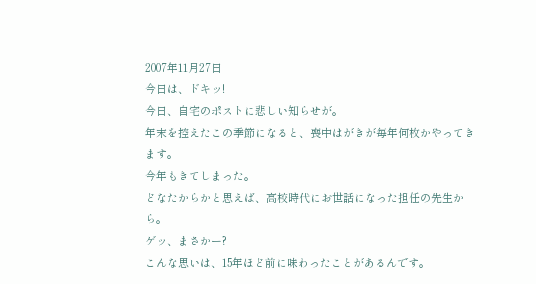2007年11月27日
今日は、ドキッ!
今日、自宅のポストに悲しい知らせが。
年末を控えたこの季節になると、喪中はがきが毎年何枚かやってきます。
今年もきてしまった。
どなたからかと思えば、高校時代にお世話になった担任の先生から。
ゲッ、まさかー?
こんな思いは、15年ほど前に味わったことがあるんです。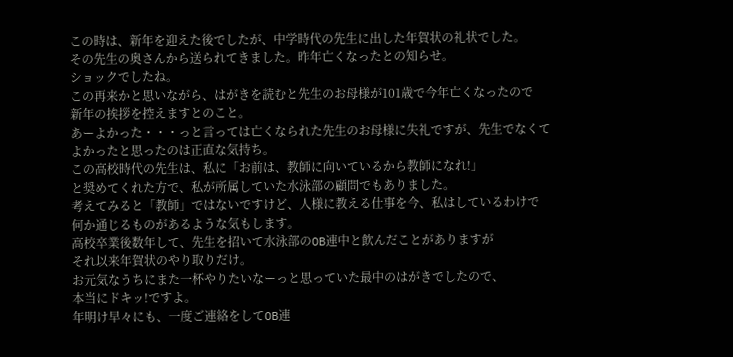この時は、新年を迎えた後でしたが、中学時代の先生に出した年賀状の礼状でした。
その先生の奥さんから送られてきました。昨年亡くなったとの知らせ。
ショックでしたね。
この再来かと思いながら、はがきを読むと先生のお母様が101歳で今年亡くなったので
新年の挨拶を控えますとのこと。
あーよかった・・・っと言っては亡くなられた先生のお母様に失礼ですが、先生でなくて
よかったと思ったのは正直な気持ち。
この高校時代の先生は、私に「お前は、教師に向いているから教師になれ!」
と奨めてくれた方で、私が所属していた水泳部の顧問でもありました。
考えてみると「教師」ではないですけど、人様に教える仕事を今、私はしているわけで
何か通じるものがあるような気もします。
高校卒業後数年して、先生を招いて水泳部のOB連中と飲んだことがありますが
それ以来年賀状のやり取りだけ。
お元気なうちにまた一杯やりたいなーっと思っていた最中のはがきでしたので、
本当にドキッ!ですよ。
年明け早々にも、一度ご連絡をしてOB連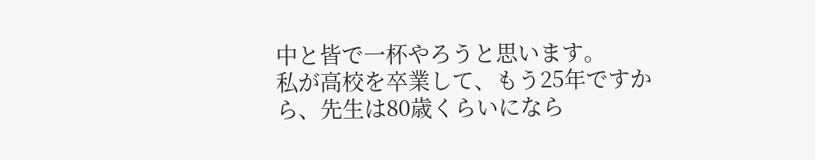中と皆で一杯やろうと思います。
私が高校を卒業して、もう25年ですから、先生は80歳くらいになら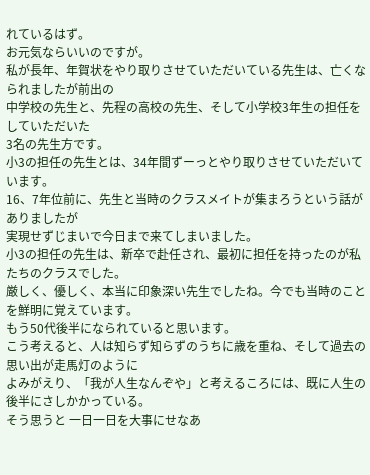れているはず。
お元気ならいいのですが。
私が長年、年賀状をやり取りさせていただいている先生は、亡くなられましたが前出の
中学校の先生と、先程の高校の先生、そして小学校3年生の担任をしていただいた
3名の先生方です。
小3の担任の先生とは、34年間ずーっとやり取りさせていただいています。
16、7年位前に、先生と当時のクラスメイトが集まろうという話がありましたが
実現せずじまいで今日まで来てしまいました。
小3の担任の先生は、新卒で赴任され、最初に担任を持ったのが私たちのクラスでした。
厳しく、優しく、本当に印象深い先生でしたね。今でも当時のことを鮮明に覚えています。
もう50代後半になられていると思います。
こう考えると、人は知らず知らずのうちに歳を重ね、そして過去の思い出が走馬灯のように
よみがえり、「我が人生なんぞや」と考えるころには、既に人生の後半にさしかかっている。
そう思うと 一日一日を大事にせなあ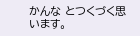かんな とつくづく思います。